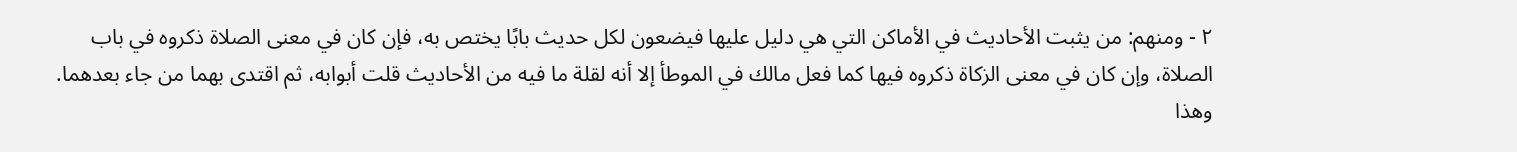٢ - ومنهم: من يثبت الأحاديث في الأماكن التي هي دليل عليها فيضعون لكل حديث بابًا يختص به، فإن كان في معنى الصلاة ذكروه في باب الصلاة، وإن كان في معنى الزكاة ذكروه فيها كما فعل مالك في الموطأ إلا أنه لقلة ما فيه من الأحاديث قلت أبوابه، ثم اقتدى بهما من جاء بعدهما.
وهذا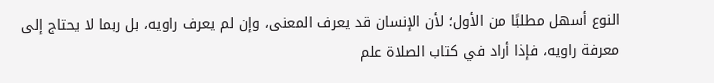النوع أسهل مطلبًا من الأول؛ لأن الإنسان قد يعرف المعنى، وإن لم يعرف راويه، بل ربما لا يحتاج إلى معرفة راويه، فإذا أراد في كتاب الصلاة علم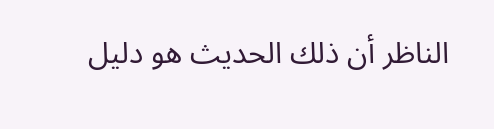الناظر أن ذلك الحديث هو دليل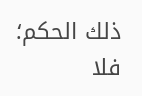ذلك الحكم؛ فلا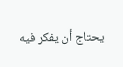يحتاج أن يفكر فيه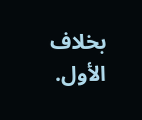بخلاف الأول.